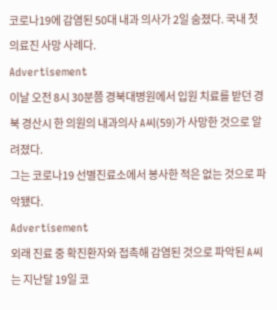코로나19에 감염된 50대 내과 의사가 2일 숨졌다. 국내 첫 의료진 사망 사례다.
Advertisement
이날 오전 8시 30분쯤 경북대병원에서 입원 치료를 받던 경북 경산시 한 의원의 내과의사 A씨(59)가 사망한 것으로 알려졌다.
그는 코로나19 선별진료소에서 봉사한 적은 없는 것으로 파악됐다.
Advertisement
외래 진료 중 확진환자와 접촉해 감염된 것으로 파악된 A씨는 지난달 19일 코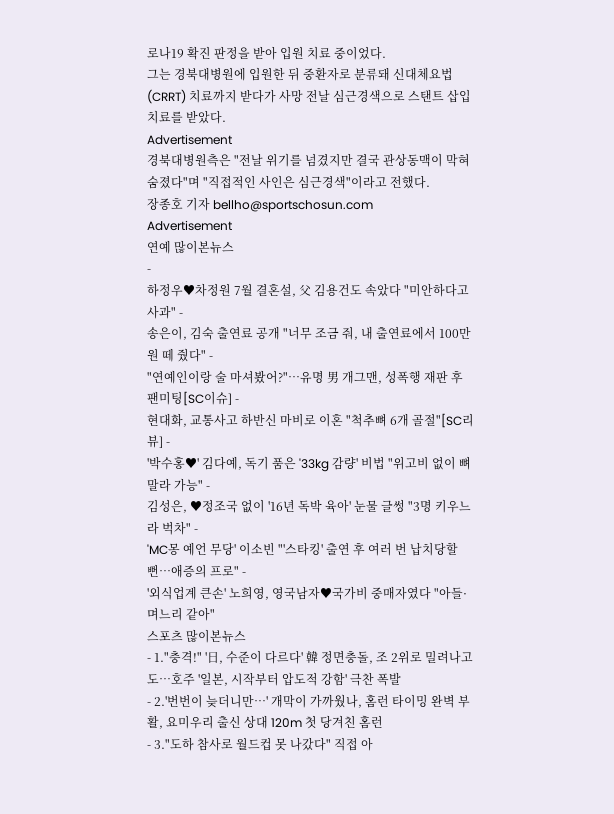로나19 확진 판정을 받아 입원 치료 중이었다.
그는 경북대병원에 입원한 뒤 중환자로 분류돼 신대체요법(CRRT) 치료까지 받다가 사망 전날 심근경색으로 스탠트 삽입 치료를 받았다.
Advertisement
경북대병원측은 "전날 위기를 넘겼지만 결국 관상동맥이 막혀 숨졌다"며 "직접적인 사인은 심근경색"이라고 전했다.
장종호 기자 bellho@sportschosun.com
Advertisement
연예 많이본뉴스
-
하정우♥차정원 7월 결혼설, 父 김용건도 속았다 "미안하다고 사과" -
송은이, 김숙 출연료 공개 "너무 조금 줘, 내 출연료에서 100만 원 떼 줬다" -
"연예인이랑 술 마셔봤어?"…유명 男 개그맨, 성폭행 재판 후 팬미팅[SC이슈] -
현대화, 교통사고 하반신 마비로 이혼 "척추뼈 6개 골절"[SC리뷰] -
'박수홍♥' 김다예, 독기 품은 '33kg 감량' 비법 "위고비 없이 뼈말라 가능" -
김성은, ♥정조국 없이 '16년 독박 육아' 눈물 글썽 "3명 키우느라 벅차" -
'MC몽 예언 무당' 이소빈 "'스타킹' 출연 후 여러 번 납치당할 뻔…애증의 프로" -
'외식업계 큰손' 노희영, 영국남자♥국가비 중매자였다 "아들·며느리 같아"
스포츠 많이본뉴스
- 1."충격!" '日, 수준이 다르다' 韓 정면충돌, 조 2위로 밀려나고도…호주 '일본, 시작부터 압도적 강함' 극찬 폭발
- 2.'번번이 늦더니만…' 개막이 가까웠나, 홈런 타이밍 완벽 부활, 요미우리 출신 상대 120m 첫 당겨친 홈런
- 3."도하 참사로 월드컵 못 나갔다" 직접 아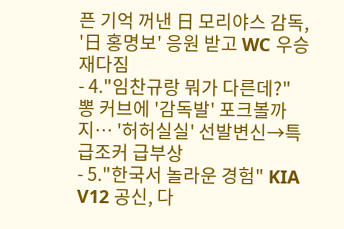픈 기억 꺼낸 日 모리야스 감독, '日 홍명보' 응원 받고 WC 우승 재다짐
- 4."임찬규랑 뭐가 다른데?" 뽕 커브에 '감독발' 포크볼까지… '허허실실' 선발변신→특급조커 급부상
- 5."한국서 놀라운 경험" KIA V12 공신, 다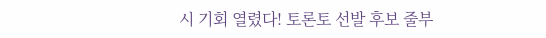시 기회 열렸다! 토론토 선발 후보 줄부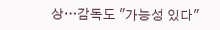상…감독도 "가능성 있다"